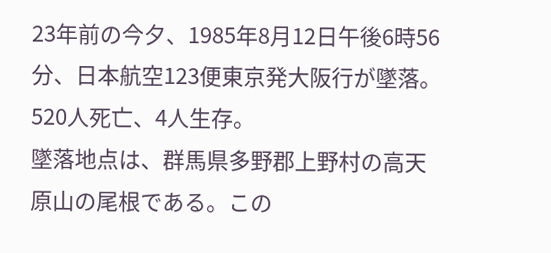23年前の今夕、1985年8月12日午後6時56分、日本航空123便東京発大阪行が墜落。520人死亡、4人生存。
墜落地点は、群馬県多野郡上野村の高天原山の尾根である。この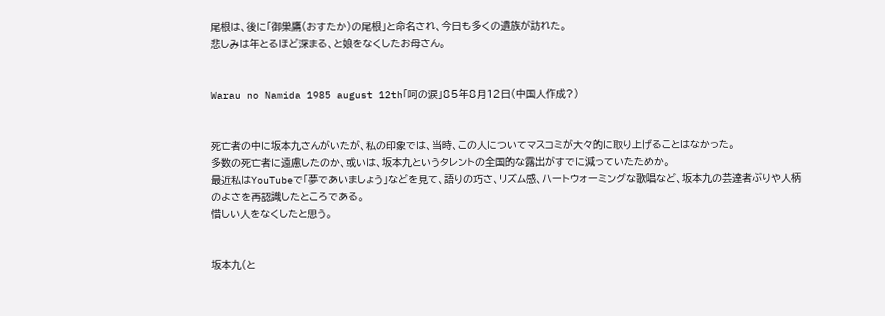尾根は、後に「御巣鷹(おすたか)の尾根」と命名され、今日も多くの遺族が訪れた。
悲しみは年とるほど深まる、と娘をなくしたお母さん。


Warau no Namida 1985 august 12th「呵の涙」85年8月12日(中国人作成?)


死亡者の中に坂本九さんがいたが、私の印象では、当時、この人についてマスコミが大々的に取り上げることはなかった。
多数の死亡者に遠慮したのか、或いは、坂本九というタレントの全国的な露出がすでに減っていたためか。
最近私はYouTubeで「夢であいましょう」などを見て、語りの巧さ、リズム感、ハートウォーミングな歌唱など、坂本九の芸達者ぶりや人柄のよさを再認識したところである。
惜しい人をなくしたと思う。


坂本九(と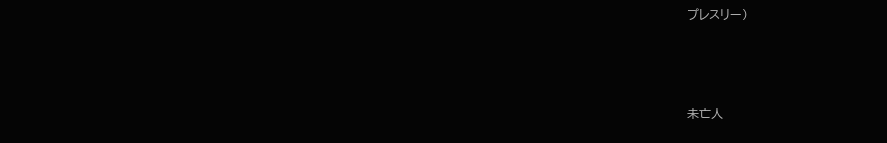プレスリー)



未亡人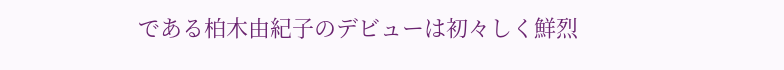である柏木由紀子のデビューは初々しく鮮烈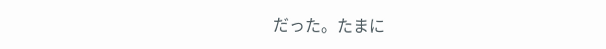だった。たまに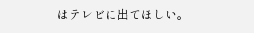はテレビに出てほしい。